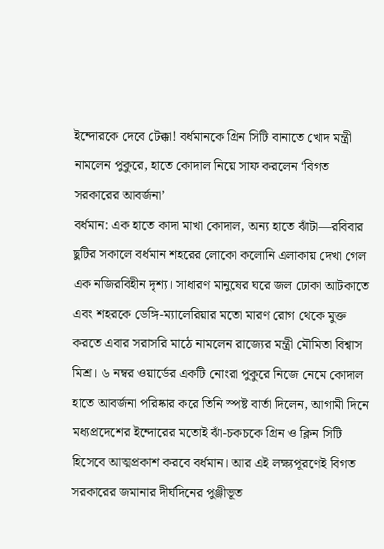ইন্দোরকে দেবে টেক্কা! বর্ধমানকে গ্রিন সিটি বানাতে খোদ মন্ত্রী নামলেন পুকুরে, হাতে কোদাল নিয়ে সাফ করলেন ‘বিগত সরকারের আবর্জনা’
বর্ধমান: এক হাতে কাদা মাখা কোদাল, অন্য হাতে ঝাঁটা—রবিবার ছুটির সকালে বর্ধমান শহরের লোকো কলোনি এলাকায় দেখা গেল এক নজিরবিহীন দৃশ্য। সাধারণ মানুষের ঘরে জল ঢোকা আটকাতে এবং শহরকে ডেঙ্গি-ম্যালেরিয়ার মতো মারণ রোগ থেকে মুক্ত করতে এবার সরাসরি মাঠে নামলেন রাজ্যের মন্ত্রী মৌমিতা বিশ্বাস মিশ্র। ৬ নম্বর ওয়ার্ডের একটি নোংরা পুকুরে নিজে নেমে কোদাল হাতে আবর্জনা পরিষ্কার করে তিনি স্পষ্ট বার্তা দিলেন, আগামী দিনে মধ্যপ্রদেশের ইন্দোরের মতোই ঝাঁ-চকচকে গ্রিন ও ক্লিন সিটি হিসেবে আত্মপ্রকাশ করবে বর্ধমান। আর এই লক্ষ্যপূরণেই বিগত সরকারের জমানার দীর্ঘদিনের পুঞ্জীভূত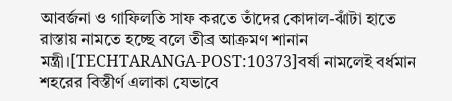আবর্জনা ও গাফিলতি সাফ করতে তাঁদের কোদাল-ঝাঁটা হাতে রাস্তায় নামতে হচ্ছে বলে তীব্র আক্রমণ শানান মন্ত্রী।[TECHTARANGA-POST:10373]বর্ষা নামলেই বর্ধমান শহরের বিস্তীর্ণ এলাকা যেভাবে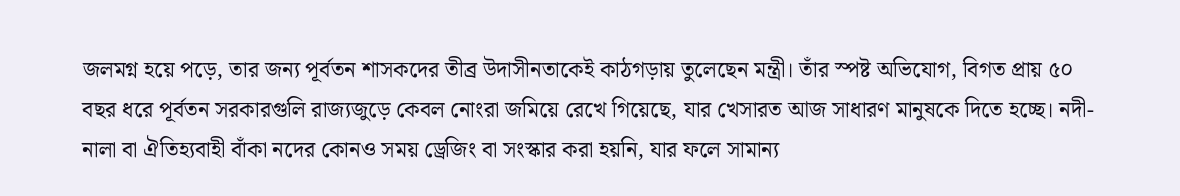জলমগ্ন হয়ে পড়ে, তার জন্য পূর্বতন শাসকদের তীব্র উদাসীনতাকেই কাঠগড়ায় তুলেছেন মন্ত্রী। তাঁর স্পষ্ট অভিযোগ, বিগত প্রায় ৫০ বছর ধরে পূর্বতন সরকারগুলি রাজ্যজুড়ে কেবল নোংরা জমিয়ে রেখে গিয়েছে, যার খেসারত আজ সাধারণ মানুষকে দিতে হচ্ছে। নদী-নালা বা ঐতিহ্যবাহী বাঁকা নদের কোনও সময় ড্রেজিং বা সংস্কার করা হয়নি, যার ফলে সামান্য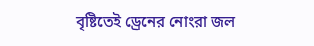বৃষ্টিতেই ড্রেনের নোংরা জল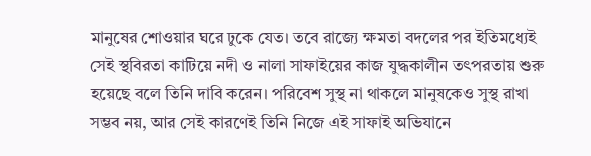মানুষের শোওয়ার ঘরে ঢুকে যেত। তবে রাজ্যে ক্ষমতা বদলের পর ইতিমধ্যেই সেই স্থবিরতা কাটিয়ে নদী ও নালা সাফাইয়ের কাজ যুদ্ধকালীন তৎপরতায় শুরু হয়েছে বলে তিনি দাবি করেন। পরিবেশ সুস্থ না থাকলে মানুষকেও সুস্থ রাখা সম্ভব নয়, আর সেই কারণেই তিনি নিজে এই সাফাই অভিযানে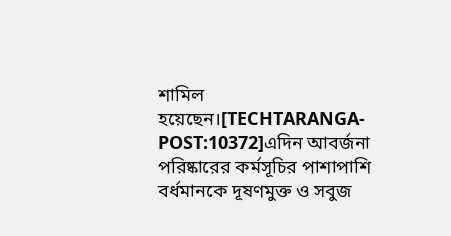শামিল হয়েছেন।[TECHTARANGA-POST:10372]এদিন আবর্জনা পরিষ্কারের কর্মসূচির পাশাপাশি বর্ধমানকে দূষণমুক্ত ও সবুজ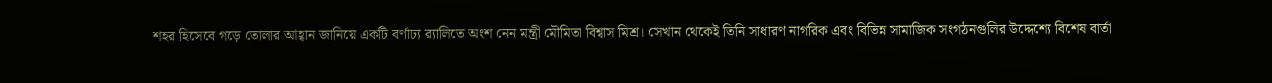শহর হিসেবে গড়ে তোলার আহ্বান জানিয়ে একটি বর্ণাঢ্য ব়্যালিতে অংশ নেন মন্ত্রী মৌমিতা বিশ্বাস মিশ্র। সেখান থেকেই তিনি সাধারণ নাগরিক এবং বিভিন্ন সামাজিক সংগঠনগুলির উদ্দেশ্যে বিশেষ বার্তা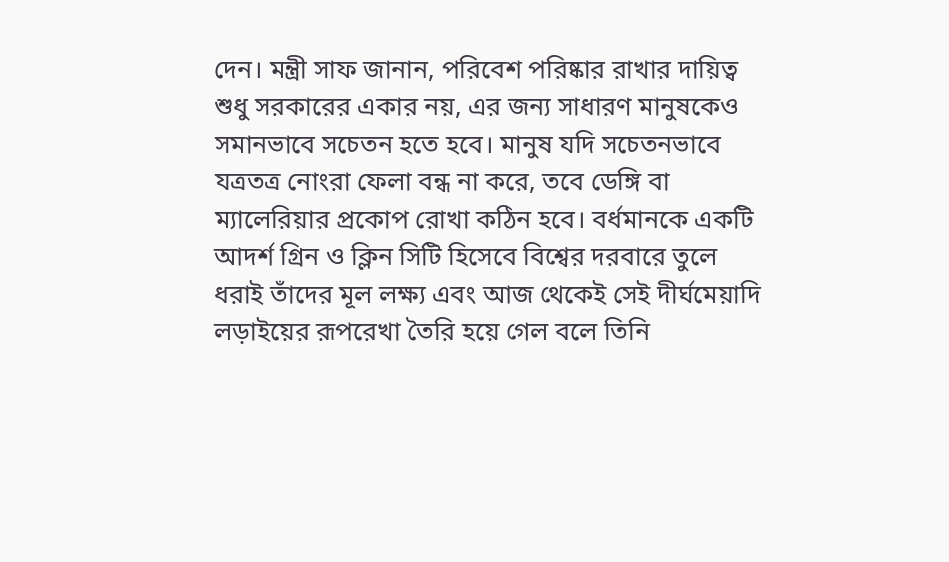দেন। মন্ত্রী সাফ জানান, পরিবেশ পরিষ্কার রাখার দায়িত্ব শুধু সরকারের একার নয়, এর জন্য সাধারণ মানুষকেও সমানভাবে সচেতন হতে হবে। মানুষ যদি সচেতনভাবে যত্রতত্র নোংরা ফেলা বন্ধ না করে, তবে ডেঙ্গি বা ম্যালেরিয়ার প্রকোপ রোখা কঠিন হবে। বর্ধমানকে একটি আদর্শ গ্রিন ও ক্লিন সিটি হিসেবে বিশ্বের দরবারে তুলে ধরাই তাঁদের মূল লক্ষ্য এবং আজ থেকেই সেই দীর্ঘমেয়াদি লড়াইয়ের রূপরেখা তৈরি হয়ে গেল বলে তিনি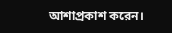আশাপ্রকাশ করেন।